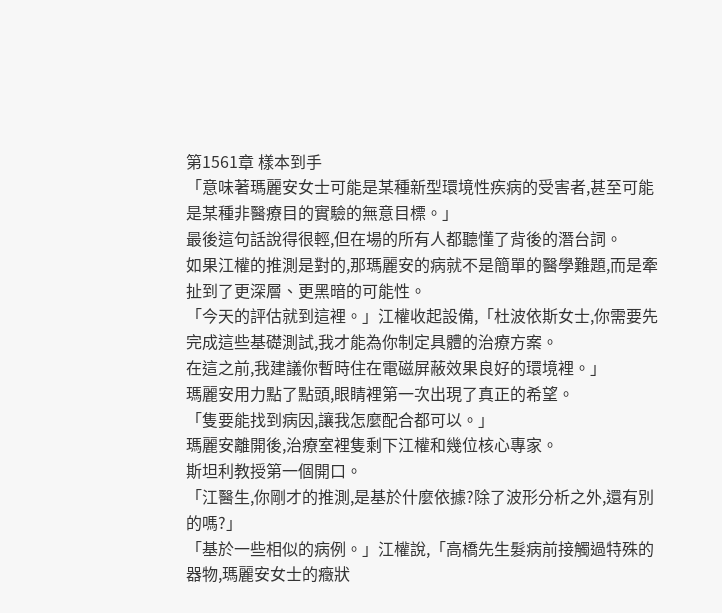第1561章 樣本到手
「意味著瑪麗安女士可能是某種新型環境性疾病的受害者,甚至可能是某種非醫療目的實驗的無意目標。」
最後這句話說得很輕,但在場的所有人都聽懂了背後的潛台詞。
如果江權的推測是對的,那瑪麗安的病就不是簡單的醫學難題,而是牽扯到了更深層、更黑暗的可能性。
「今天的評估就到這裡。」江權收起設備,「杜波依斯女士,你需要先完成這些基礎測試,我才能為你制定具體的治療方案。
在這之前,我建議你暫時住在電磁屏蔽效果良好的環境裡。」
瑪麗安用力點了點頭,眼睛裡第一次出現了真正的希望。
「隻要能找到病因,讓我怎麼配合都可以。」
瑪麗安離開後,治療室裡隻剩下江權和幾位核心專家。
斯坦利教授第一個開口。
「江醫生,你剛才的推測,是基於什麼依據?除了波形分析之外,還有別的嗎?」
「基於一些相似的病例。」江權說,「高橋先生髮病前接觸過特殊的器物,瑪麗安女士的癥狀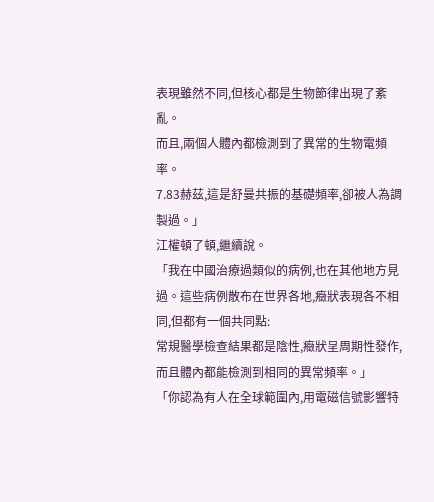表現雖然不同,但核心都是生物節律出現了紊亂。
而且,兩個人體內都檢測到了異常的生物電頻率。
7.83赫茲,這是舒曼共振的基礎頻率,卻被人為調製過。」
江權頓了頓,繼續說。
「我在中國治療過類似的病例,也在其他地方見過。這些病例散布在世界各地,癥狀表現各不相同,但都有一個共同點:
常規醫學檢查結果都是陰性,癥狀呈周期性發作,而且體內都能檢測到相同的異常頻率。」
「你認為有人在全球範圍內,用電磁信號影響特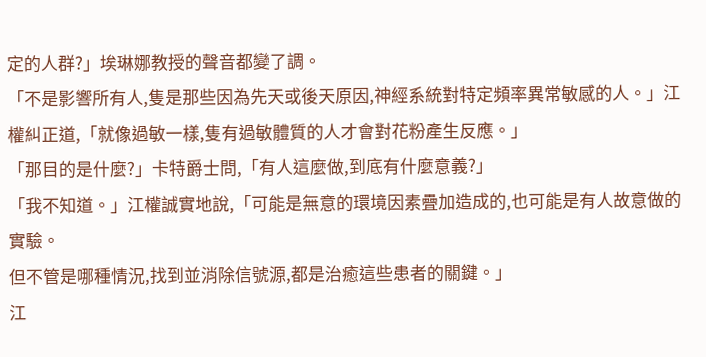定的人群?」埃琳娜教授的聲音都變了調。
「不是影響所有人,隻是那些因為先天或後天原因,神經系統對特定頻率異常敏感的人。」江權糾正道,「就像過敏一樣,隻有過敏體質的人才會對花粉產生反應。」
「那目的是什麼?」卡特爵士問,「有人這麼做,到底有什麼意義?」
「我不知道。」江權誠實地說,「可能是無意的環境因素疊加造成的,也可能是有人故意做的實驗。
但不管是哪種情況,找到並消除信號源,都是治癒這些患者的關鍵。」
江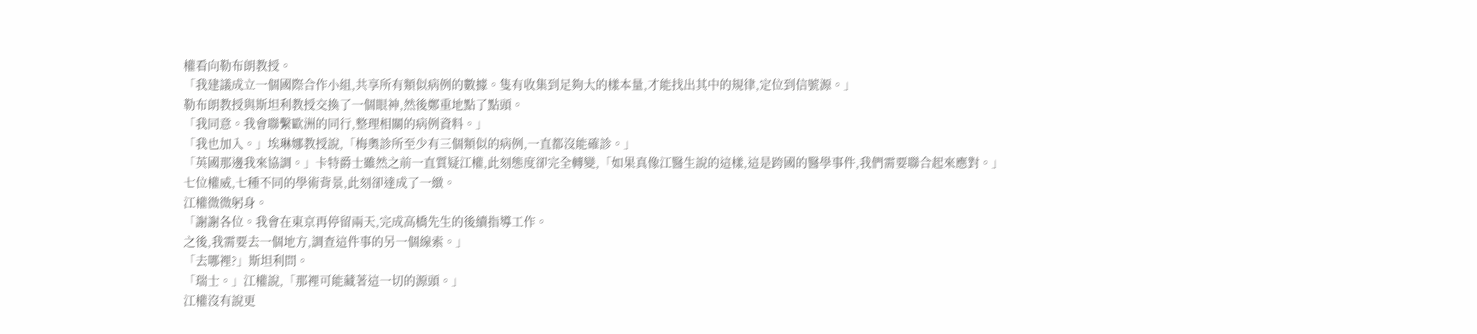權看向勒布朗教授。
「我建議成立一個國際合作小組,共享所有類似病例的數據。隻有收集到足夠大的樣本量,才能找出其中的規律,定位到信號源。」
勒布朗教授與斯坦利教授交換了一個眼神,然後鄭重地點了點頭。
「我同意。我會聯繫歐洲的同行,整理相關的病例資料。」
「我也加入。」埃琳娜教授說,「梅奧診所至少有三個類似的病例,一直都沒能確診。」
「英國那邊我來協調。」卡特爵士雖然之前一直質疑江權,此刻態度卻完全轉變,「如果真像江醫生說的這樣,這是跨國的醫學事件,我們需要聯合起來應對。」
七位權威,七種不同的學術背景,此刻卻達成了一緻。
江權微微躬身。
「謝謝各位。我會在東京再停留兩天,完成高橋先生的後續指導工作。
之後,我需要去一個地方,調查這件事的另一個線索。」
「去哪裡?」斯坦利問。
「瑞士。」江權說,「那裡可能藏著這一切的源頭。」
江權沒有說更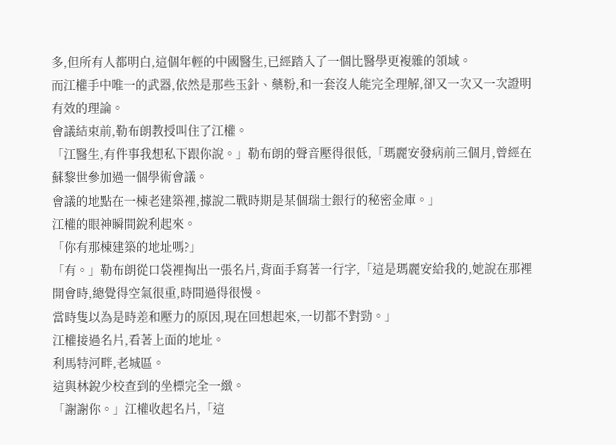多,但所有人都明白,這個年輕的中國醫生,已經踏入了一個比醫學更複雜的領域。
而江權手中唯一的武器,依然是那些玉針、藥粉,和一套沒人能完全理解,卻又一次又一次證明有效的理論。
會議結束前,勒布朗教授叫住了江權。
「江醫生,有件事我想私下跟你說。」勒布朗的聲音壓得很低,「瑪麗安發病前三個月,曾經在蘇黎世參加過一個學術會議。
會議的地點在一棟老建築裡,據說二戰時期是某個瑞士銀行的秘密金庫。」
江權的眼神瞬間銳利起來。
「你有那棟建築的地址嗎?」
「有。」勒布朗從口袋裡掏出一張名片,背面手寫著一行字,「這是瑪麗安給我的,她說在那裡開會時,總覺得空氣很重,時間過得很慢。
當時隻以為是時差和壓力的原因,現在回想起來,一切都不對勁。」
江權接過名片,看著上面的地址。
利馬特河畔,老城區。
這與林銳少校查到的坐標完全一緻。
「謝謝你。」江權收起名片,「這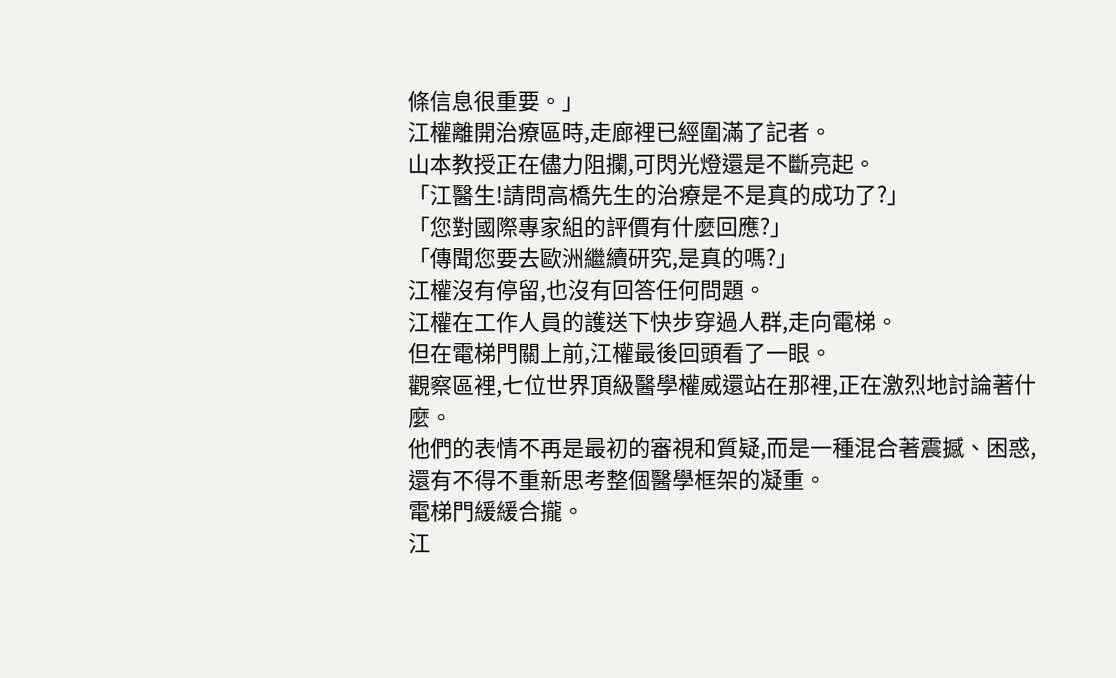條信息很重要。」
江權離開治療區時,走廊裡已經圍滿了記者。
山本教授正在儘力阻攔,可閃光燈還是不斷亮起。
「江醫生!請問高橋先生的治療是不是真的成功了?」
「您對國際專家組的評價有什麼回應?」
「傳聞您要去歐洲繼續研究,是真的嗎?」
江權沒有停留,也沒有回答任何問題。
江權在工作人員的護送下快步穿過人群,走向電梯。
但在電梯門關上前,江權最後回頭看了一眼。
觀察區裡,七位世界頂級醫學權威還站在那裡,正在激烈地討論著什麼。
他們的表情不再是最初的審視和質疑,而是一種混合著震撼、困惑,還有不得不重新思考整個醫學框架的凝重。
電梯門緩緩合攏。
江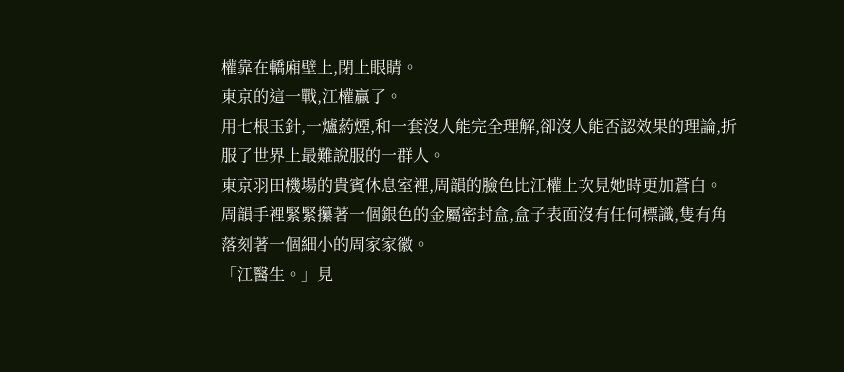權靠在轎廂壁上,閉上眼睛。
東京的這一戰,江權贏了。
用七根玉針,一爐葯煙,和一套沒人能完全理解,卻沒人能否認效果的理論,折服了世界上最難說服的一群人。
東京羽田機場的貴賓休息室裡,周韻的臉色比江權上次見她時更加蒼白。
周韻手裡緊緊攥著一個銀色的金屬密封盒,盒子表面沒有任何標識,隻有角落刻著一個細小的周家家徽。
「江醫生。」見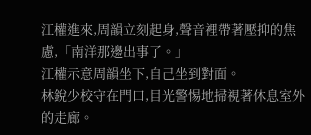江權進來,周韻立刻起身,聲音裡帶著壓抑的焦慮,「南洋那邊出事了。」
江權示意周韻坐下,自己坐到對面。
林銳少校守在門口,目光警惕地掃視著休息室外的走廊。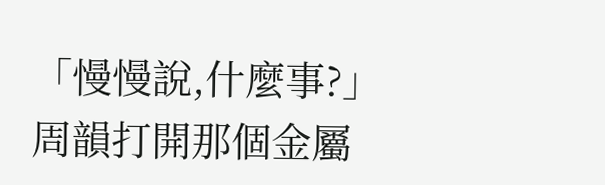「慢慢說,什麼事?」
周韻打開那個金屬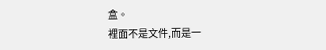盒。
裡面不是文件,而是一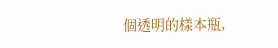個透明的樣本瓶,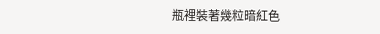瓶裡裝著幾粒暗紅色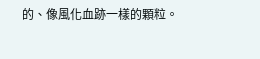的、像風化血跡一樣的顆粒。